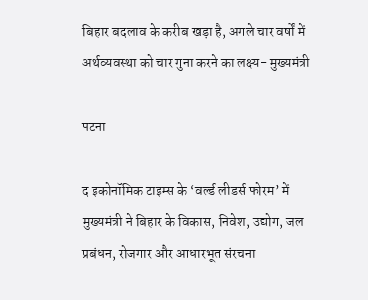बिहार बदलाव के करीब खड़ा है, अगले चार वर्षों में अर्थव्यवस्था को चार गुना करने का लक्ष्य- मुख्यमंत्री

पटना

द इकोनॉमिक टाइम्स के ‘वर्ल्ड लीडर्स फोरम’ में मुख्यमंत्री ने बिहार के विकास, निवेश, उद्योग, जल प्रबंधन, रोजगार और आधारभूत संरचना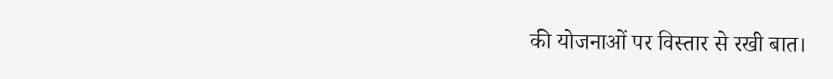की योजनाओं पर विस्तार से रखी बात।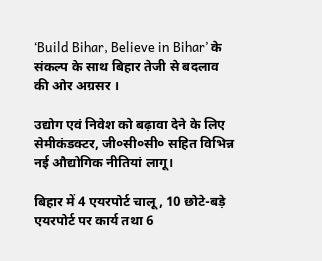‘Build Bihar, Believe in Bihar’ के संकल्प के साथ बिहार तेजी से बदलाव की ओर अग्रसर ।

उद्योग एवं निवेश को बढ़ावा देने के लिए सेमीकंडक्टर, जी०सी०सी० सहित विभिन्न नई औद्योगिक नीतियां लागू।

बिहार में 4 एयरपोर्ट चालू, 10 छोटे-बड़े एयरपोर्ट पर कार्य तथा 6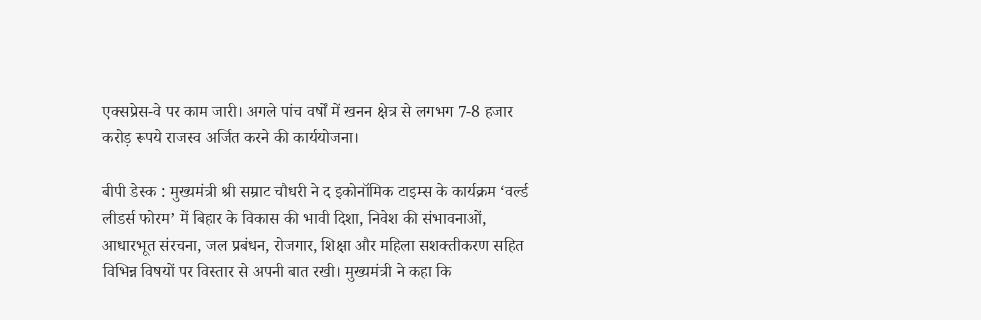एक्सप्रेस-वे पर काम जारी। अगले पांच वर्षों में खनन क्षेत्र से लगभग 7-8 हजार करोड़ रूपये राजस्व अर्जित करने की कार्ययोजना।

बीपी डेस्क : मुख्यमंत्री श्री सम्राट चौधरी ने द इकोनॉमिक टाइम्स के कार्यक्रम ‘वर्ल्ड लीडर्स फोरम’ में बिहार के विकास की भावी दिशा, निवेश की संभावनाओं, आधारभूत संरचना, जल प्रबंधन, रोजगार, शिक्षा और महिला सशक्तीकरण सहित विभिन्न विषयों पर विस्तार से अपनी बात रखी। मुख्यमंत्री ने कहा कि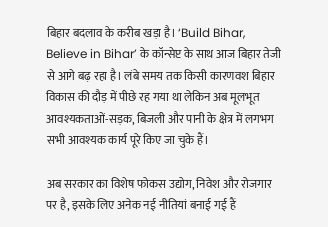बिहार बदलाव के करीब खड़ा है। ‘Build Bihar, Believe in Bihar’ के कॉन्सेप्ट के साथ आज बिहार तेजी से आगे बढ़ रहा है। लंबे समय तक किसी कारणवश बिहार विकास की दौड़ में पीछे रह गया था लेकिन अब मूलभूत आवश्यकताओं-सड़क, बिजली और पानी के क्षेत्र में लगभग सभी आवश्यक कार्य पूरे किए जा चुके हैं।

अब सरकार का विशेष फोकस उद्योग, निवेश और रोजगार पर है, इसके लिए अनेक नई नीतियां बनाई गई हैं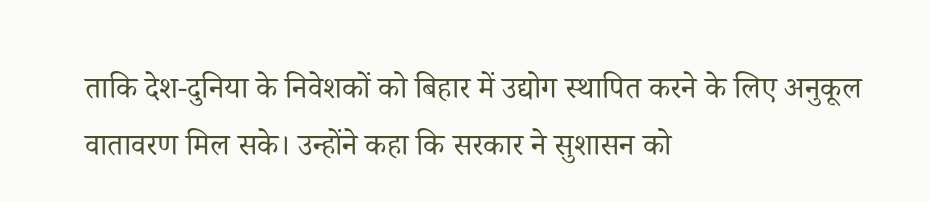ताकि देश-दुनिया के निवेशकों को बिहार में उद्योग स्थापित करने के लिए अनुकूल वातावरण मिल सके। उन्होंने कहा कि सरकार ने सुशासन को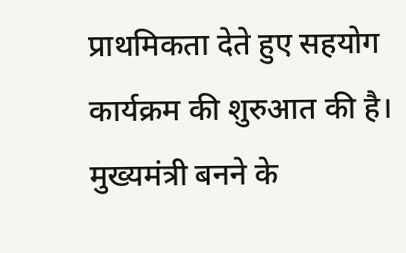प्राथमिकता देते हुए सहयोग कार्यक्रम की शुरुआत की है। मुख्यमंत्री बनने के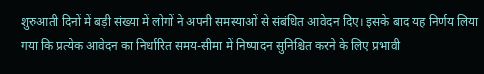शुरुआती दिनों में बड़ी संख्या में लोगों ने अपनी समस्याओं से संबंधित आवेदन दिए। इसके बाद यह निर्णय लिया गया कि प्रत्येक आवेदन का निर्धारित समय-सीमा में निष्पादन सुनिश्चित करने के लिए प्रभावी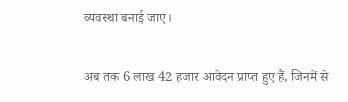व्यवस्था बनाई जाए।

अब तक 6 लाख 42 हजार आवेदन प्राप्त हुए हैं, जिनमें से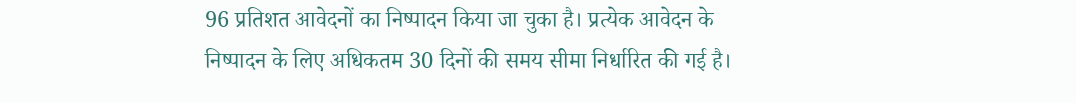96 प्रतिशत आवेदनों का निष्पादन किया जा चुका है। प्रत्येक आवेदन के निष्पादन के लिए अधिकतम 30 दिनों की समय सीमा निर्धारित की गई है।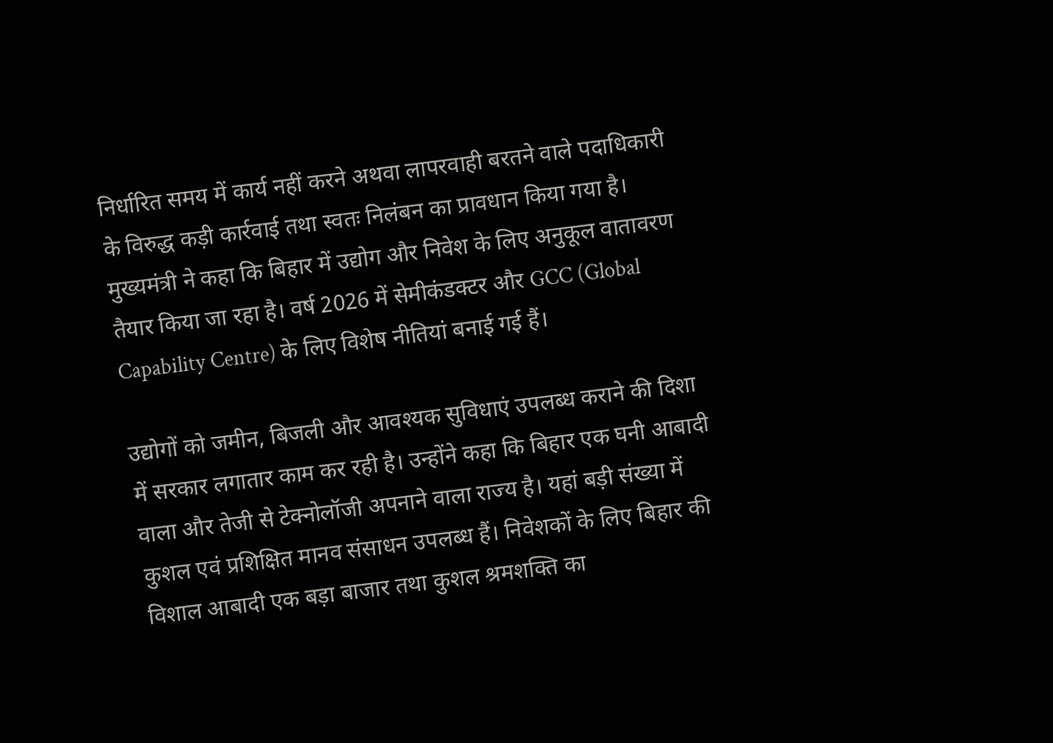निर्धारित समय में कार्य नहीं करने अथवा लापरवाही बरतने वाले पदाधिकारी के विरुद्ध कड़ी कार्रवाई तथा स्वतः निलंबन का प्रावधान किया गया है। मुख्यमंत्री ने कहा कि बिहार में उद्योग और निवेश के लिए अनुकूल वातावरण तैयार किया जा रहा है। वर्ष 2026 में सेमीकंडक्टर और GCC (Global Capability Centre) के लिए विशेष नीतियां बनाई गई हैं।

उद्योगों को जमीन, बिजली और आवश्यक सुविधाएं उपलब्ध कराने की दिशा में सरकार लगातार काम कर रही है। उन्होंने कहा कि बिहार एक घनी आबादी वाला और तेजी से टेक्नोलॉजी अपनाने वाला राज्य है। यहां बड़ी संख्या में कुशल एवं प्रशिक्षित मानव संसाधन उपलब्ध हैं। निवेशकों के लिए बिहार की विशाल आबादी एक बड़ा बाजार तथा कुशल श्रमशक्ति का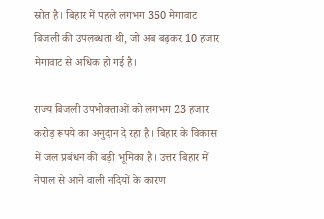स्रोत है। बिहार में पहले लगभग 350 मेगावाट बिजली की उपलब्धता थी, जो अब बढ़कर 10 हजार मेगावाट से अधिक हो गई है।

राज्य बिजली उपभोक्ताओं को लगभग 23 हजार करोड़ रूपये का अनुदान दे रहा है। बिहार के विकास में जल प्रबंधन की बड़ी भूमिका है। उत्तर बिहार में नेपाल से आने वाली नदियों के कारण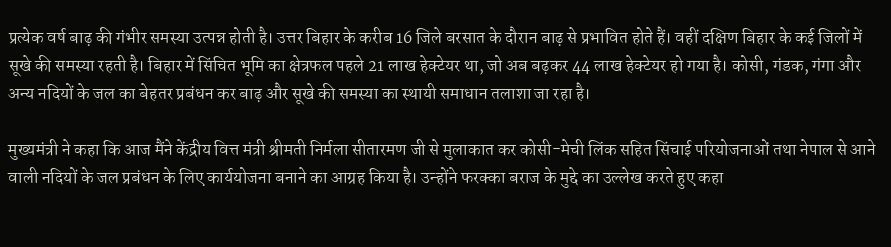प्रत्येक वर्ष बाढ़ की गंभीर समस्या उत्पन्न होती है। उत्तर बिहार के करीब 16 जिले बरसात के दौरान बाढ़ से प्रभावित होते हैं। वहीं दक्षिण बिहार के कई जिलों में सूखे की समस्या रहती है। बिहार में सिंचित भूमि का क्षेत्रफल पहले 21 लाख हेक्टेयर था, जो अब बढ़कर 44 लाख हेक्टेयर हो गया है। कोसी, गंडक, गंगा और अन्य नदियों के जल का बेहतर प्रबंधन कर बाढ़ और सूखे की समस्या का स्थायी समाधान तलाशा जा रहा है।

मुख्यमंत्री ने कहा कि आज मैंने केंद्रीय वित्त मंत्री श्रीमती निर्मला सीतारमण जी से मुलाकात कर कोसी-मेची लिंक सहित सिंचाई परियोजनाओं तथा नेपाल से आने वाली नदियों के जल प्रबंधन के लिए कार्ययोजना बनाने का आग्रह किया है। उन्होंने फरक्का बराज के मुद्दे का उल्लेख करते हुए कहा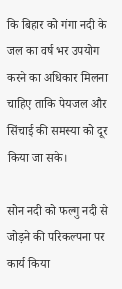कि बिहार को गंगा नदी के जल का वर्ष भर उपयोग करने का अधिकार मिलना चाहिए ताकि पेयजल और सिंचाई की समस्या को दूर किया जा सके।

सोन नदी को फल्गु नदी से जोड़ने की परिकल्पना पर कार्य किया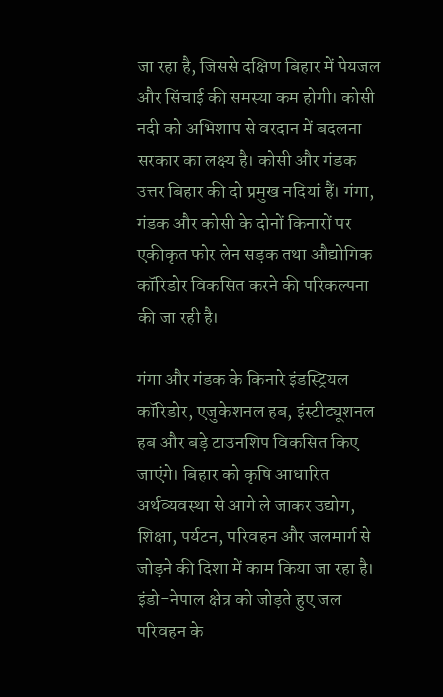जा रहा है, जिससे दक्षिण बिहार में पेयजल और सिंचाई की समस्या कम होगी। कोसी नदी को अभिशाप से वरदान में बदलना सरकार का लक्ष्य है। कोसी और गंडक उत्तर बिहार की दो प्रमुख नदियां हैं। गंगा, गंडक और कोसी के दोनों किनारों पर एकीकृत फोर लेन सड़क तथा औद्योगिक कॉरिडोर विकसित करने की परिकल्पना की जा रही है।

गंगा और गंडक के किनारे इंडस्ट्रियल कॉरिडोर, एजुकेशनल हब, इंस्टीट्यूशनल हब और बड़े टाउनशिप विकसित किए जाएंगे। बिहार को कृषि आधारित अर्थव्यवस्था से आगे ले जाकर उद्योग, शिक्षा, पर्यटन, परिवहन और जलमार्ग से जोड़ने की दिशा में काम किया जा रहा है। इंडो-नेपाल क्षेत्र को जोड़ते हुए जल परिवहन के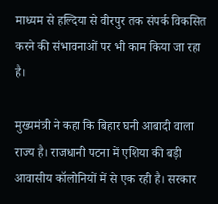माध्यम से हल्दिया से वीरपुर तक संपर्क विकसित करने की संभावनाओं पर भी काम किया जा रहा है।

मुख्यमंत्री ने कहा कि बिहार घनी आबादी वाला राज्य है। राजधानी पटना में एशिया की बड़ी आवासीय कॉलोनियों में से एक रही है। सरकार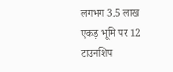लगभग 3.5 लाख एकड़ भूमि पर 12 टाउनशिप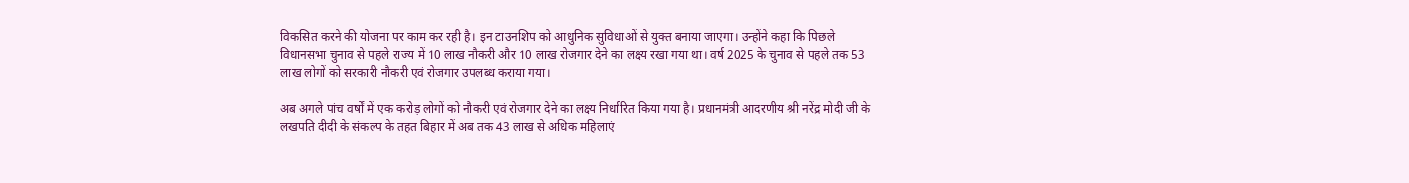विकसित करने की योजना पर काम कर रही है। इन टाउनशिप को आधुनिक सुविधाओं से युक्त बनाया जाएगा। उन्होंने कहा कि पिछले विधानसभा चुनाव से पहले राज्य में 10 लाख नौकरी और 10 लाख रोजगार देने का लक्ष्य रखा गया था। वर्ष 2025 के चुनाव से पहले तक 53 लाख लोगों को सरकारी नौकरी एवं रोजगार उपलब्ध कराया गया।

अब अगले पांच वर्षों में एक करोड़ लोगों को नौकरी एवं रोजगार देने का लक्ष्य निर्धारित किया गया है। प्रधानमंत्री आदरणीय श्री नरेंद्र मोदी जी के लखपति दीदी के संकल्प के तहत बिहार में अब तक 43 लाख से अधिक महिलाएं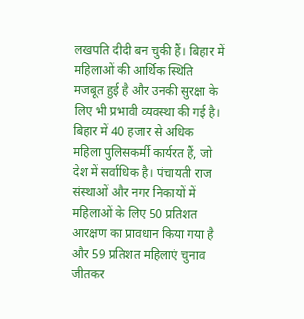लखपति दीदी बन चुकी हैं। बिहार में महिलाओं की आर्थिक स्थिति मजबूत हुई है और उनकी सुरक्षा के लिए भी प्रभावी व्यवस्था की गई है। बिहार में 40 हजार से अधिक महिला पुलिसकर्मी कार्यरत हैं, जो देश में सर्वाधिक है। पंचायती राज संस्थाओं और नगर निकायों में महिलाओं के लिए 50 प्रतिशत आरक्षण का प्रावधान किया गया है और 59 प्रतिशत महिलाएं चुनाव जीतकर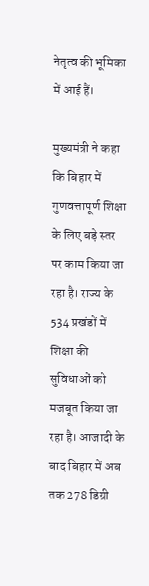नेतृत्व की भूमिका में आई हैं।

मुख्यमंत्री ने कहा कि बिहार में गुणवत्तापूर्ण शिक्षा के लिए बड़े स्तर पर काम किया जा रहा है। राज्य के 534 प्रखंडों में शिक्षा की सुविधाओं को मजबूत किया जा रहा है। आजादी के बाद बिहार में अब तक 278 डिग्री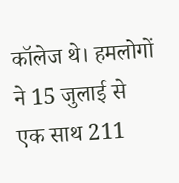कॉलेज थे। हमलोगों ने 15 जुलाई से एक साथ 211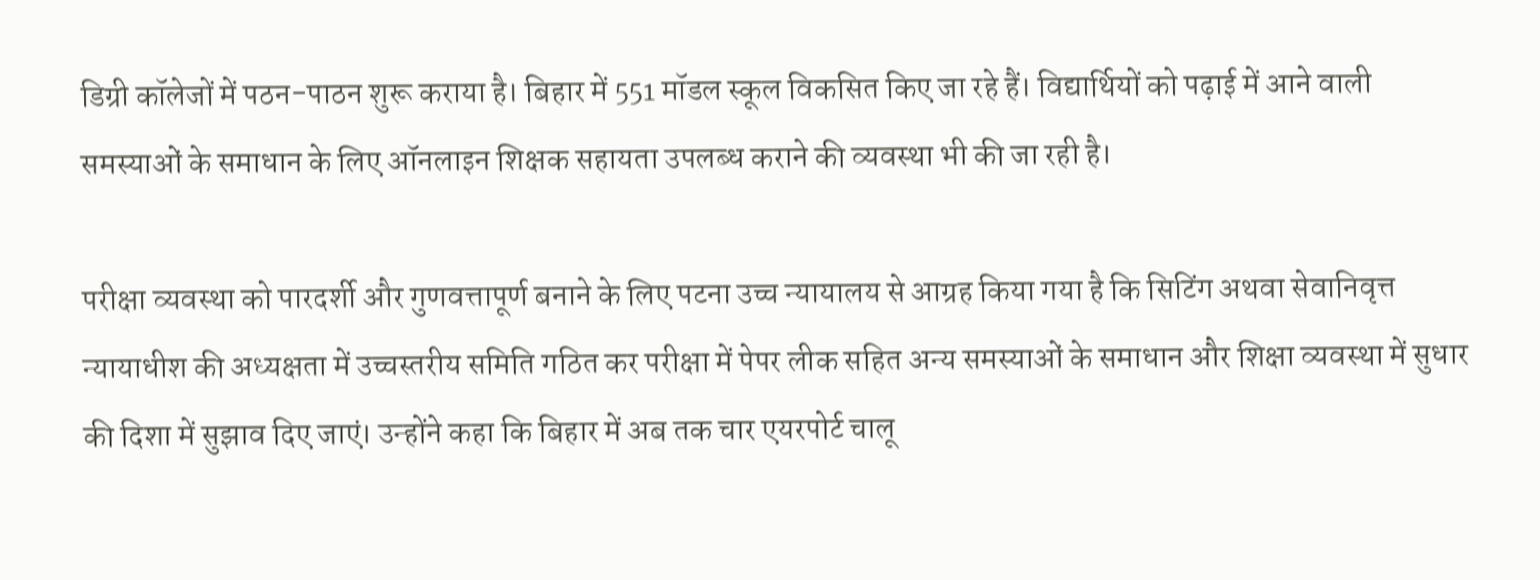डिग्री कॉलेजों में पठन-पाठन शुरू कराया है। बिहार में 551 मॉडल स्कूल विकसित किए जा रहे हैं। विद्यार्थियों को पढ़ाई में आने वाली समस्याओं के समाधान के लिए ऑनलाइन शिक्षक सहायता उपलब्ध कराने की व्यवस्था भी की जा रही है।

परीक्षा व्यवस्था को पारदर्शी और गुणवत्तापूर्ण बनाने के लिए पटना उच्च न्यायालय से आग्रह किया गया है कि सिटिंग अथवा सेवानिवृत्त न्यायाधीश की अध्यक्षता में उच्चस्तरीय समिति गठित कर परीक्षा में पेपर लीक सहित अन्य समस्याओं के समाधान और शिक्षा व्यवस्था में सुधार की दिशा में सुझाव दिए जाएं। उन्होंने कहा कि बिहार में अब तक चार एयरपोर्ट चालू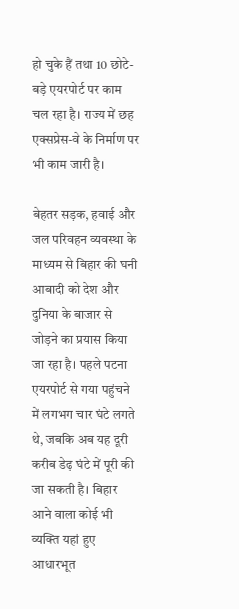हो चुके हैं तथा 10 छोटे-बड़े एयरपोर्ट पर काम चल रहा है। राज्य में छह एक्सप्रेस-वे के निर्माण पर भी काम जारी है।

बेहतर सड़क, हवाई और जल परिवहन व्यवस्था के माध्यम से बिहार की घनी आबादी को देश और दुनिया के बाजार से जोड़ने का प्रयास किया जा रहा है। पहले पटना एयरपोर्ट से गया पहुंचने में लगभग चार घंटे लगते थे, जबकि अब यह दूरी करीब डेढ़ घंटे में पूरी की जा सकती है। बिहार आने वाला कोई भी व्यक्ति यहां हुए आधारभूत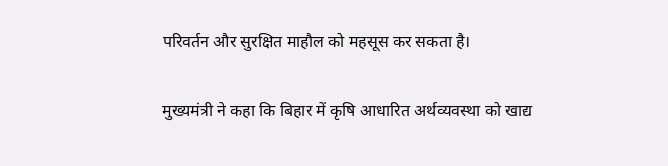परिवर्तन और सुरक्षित माहौल को महसूस कर सकता है।

मुख्यमंत्री ने कहा कि बिहार में कृषि आधारित अर्थव्यवस्था को खाद्य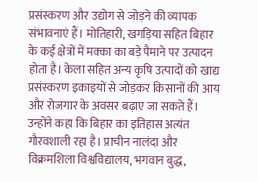प्रसंस्करण और उद्योग से जोड़ने की व्यापक संभावनाएं हैं। मोतिहारी, खगड़िया सहित बिहार के कई क्षेत्रों में मक्का का बड़े पैमाने पर उत्पादन होता है। केला सहित अन्य कृषि उत्पादों को खाद्य प्रसंस्करण इकाइयों से जोड़कर किसानों की आय और रोजगार के अवसर बढ़ाए जा सकते हैं। उन्होंने कहा कि बिहार का इतिहास अत्यंत गौरवशाली रहा है। प्राचीन नालंदा और विक्रमशिला विश्वविद्यालय, भगवान बुद्ध,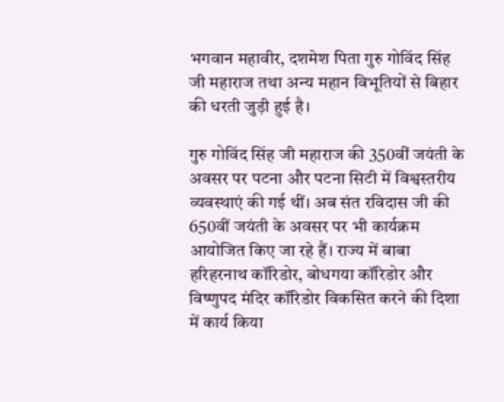भगवान महावीर, दशमेश पिता गुरु गोविंद सिंह जी महाराज तथा अन्य महान विभूतियों से बिहार की धरती जुड़ी हुई है।

गुरु गोविंद सिंह जी महाराज की 350वीं जयंती के अवसर पर पटना और पटना सिटी में विश्वस्तरीय व्यवस्थाएं की गई थीं। अब संत रविदास जी की 650वीं जयंती के अवसर पर भी कार्यक्रम आयोजित किए जा रहे हैं। राज्य में बाबा हरिहरनाथ कॉरिडोर, बोधगया कॉरिडोर और विष्णुपद मंदिर कॉरिडोर विकसित करने की दिशा में कार्य किया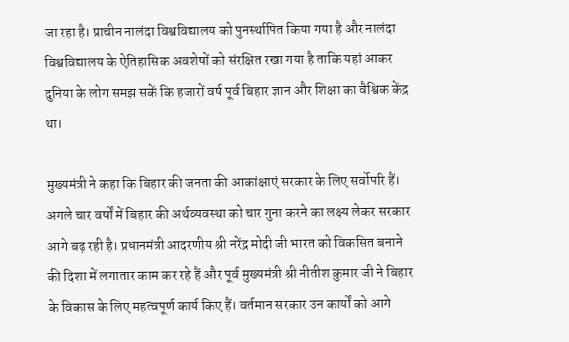जा रहा है। प्राचीन नालंदा विश्वविद्यालय को पुनर्स्थापित किया गया है और नालंदा विश्वविद्यालय के ऐतिहासिक अवशेषों को संरक्षित रखा गया है ताकि यहां आकर दुनिया के लोग समझ सकें कि हजारों वर्ष पूर्व बिहार ज्ञान और शिक्षा का वैश्विक केंद्र था।

मुख्यमंत्री ने कहा कि बिहार की जनता की आकांक्षाएं सरकार के लिए सर्वोपरि हैं। अगले चार वर्षों में बिहार की अर्थव्यवस्था को चार गुना करने का लक्ष्य लेकर सरकार आगे बढ़ रही है। प्रधानमंत्री आदरणीय श्री नरेंद्र मोदी जी भारत को विकसित बनाने की दिशा में लगातार काम कर रहे हैं और पूर्व मुख्यमंत्री श्री नीतीश कुमार जी ने बिहार के विकास के लिए महत्वपूर्ण कार्य किए हैं। वर्तमान सरकार उन कार्यों को आगे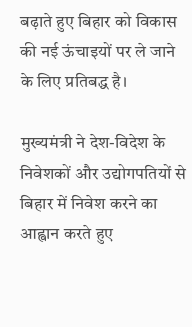बढ़ाते हुए बिहार को विकास की नई ऊंचाइयों पर ले जाने के लिए प्रतिबद्ध है।

मुख्यमंत्री ने देश-विदेश के निवेशकों और उद्योगपतियों से बिहार में निवेश करने का आह्वान करते हुए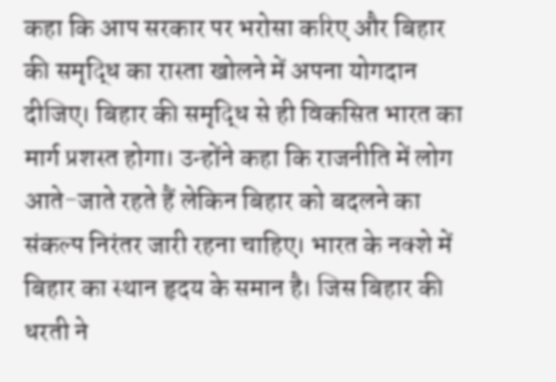कहा कि आप सरकार पर भरोसा करिए और बिहार की समृद्धि का रास्ता खोलने में अपना योगदान दीजिए। बिहार की समृद्धि से ही विकसित भारत का मार्ग प्रशस्त होगा। उन्होंने कहा कि राजनीति में लोग आते-जाते रहते हैं लेकिन बिहार को बदलने का संकल्प निरंतर जारी रहना चाहिए। भारत के नक्शे में बिहार का स्थान हृदय के समान है। जिस बिहार की धरती ने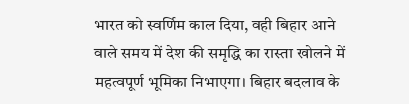भारत को स्वर्णिम काल दिया, वही बिहार आने वाले समय में देश की समृद्धि का रास्ता खोलने में महत्वपूर्ण भूमिका निभाएगा। बिहार बदलाव के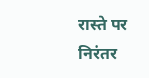रास्ते पर निरंतर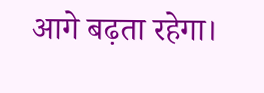आगे बढ़ता रहेगा।